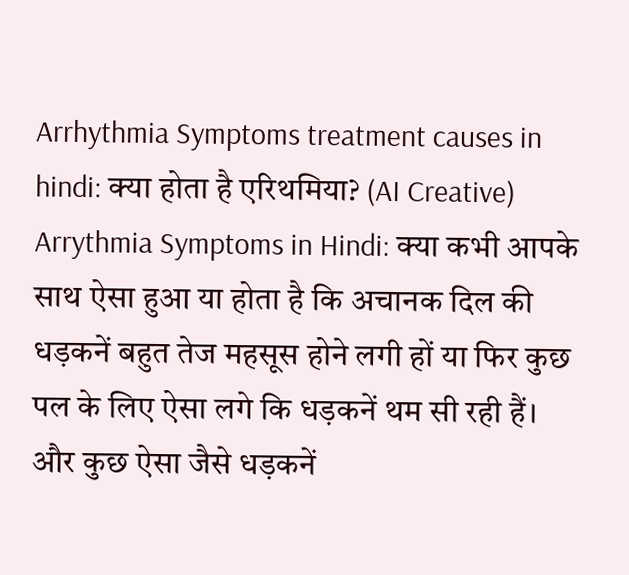Arrhythmia Symptoms treatment causes in hindi: क्या होता है एरिथमिया? (AI Creative)
Arrythmia Symptoms in Hindi: क्या कभी आपके साथ ऐसा हुआ या होता है कि अचानक दिल की धड़कनें बहुत तेज महसूस होने लगी हों या फिर कुछ पल के लिए ऐसा लगे कि धड़कनें थम सी रही हैं। और कुछ ऐसा जैसे धड़कनें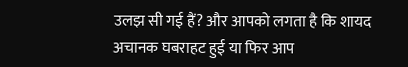उलझ सी गई हैं? और आपको लगता है कि शायद अचानक घबराहट हुई या फिर आप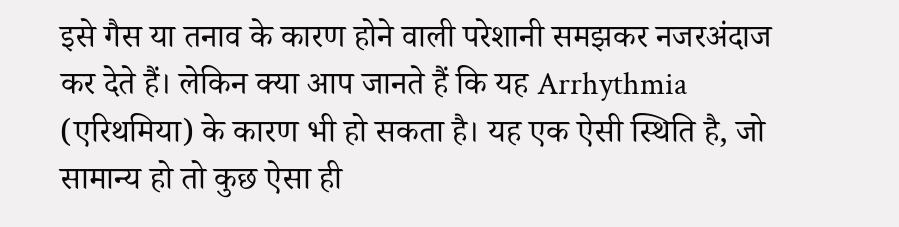इसे गैस या तनाव के कारण होने वाली परेशानी समझकर नजरअंदाज कर देते हैं। लेकिन क्या आप जानते हैं कि यह Arrhythmia (एरिथमिया) के कारण भी हो सकता है। यह एक ऐसी स्थिति है, जो सामान्य हो तो कुछ ऐसा ही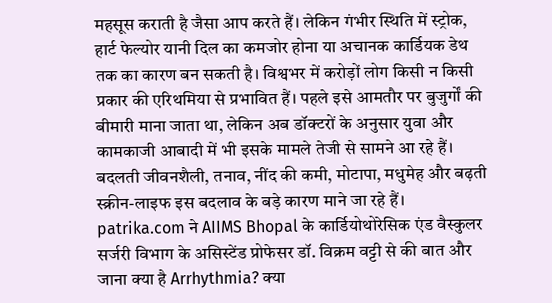महसूस कराती है जैसा आप करते हैं। लेकिन गंभीर स्थिति में स्ट्रोक, हार्ट फेल्योर यानी दिल का कमजोर होना या अचानक कार्डियक डेथ तक का कारण बन सकती है। विश्वभर में करोड़ों लोग किसी न किसी प्रकार की एरिथमिया से प्रभावित हैं। पहले इसे आमतौर पर बुजुर्गों की बीमारी माना जाता था, लेकिन अब डॉक्टरों के अनुसार युवा और कामकाजी आबादी में भी इसके मामले तेजी से सामने आ रहे हैं। बदलती जीवनशैली, तनाव, नींद की कमी, मोटापा, मधुमेह और बढ़ती स्क्रीन-लाइफ इस बदलाव के बड़े कारण माने जा रहे हैं।
patrika.com ने AIIMS Bhopal के कार्डियोथोरेसिक एंड वैस्कुलर सर्जरी विभाग के असिस्टेंड प्रोफेसर डॉ. विक्रम वट्टी से की बात और जाना क्या है Arrhythmia? क्या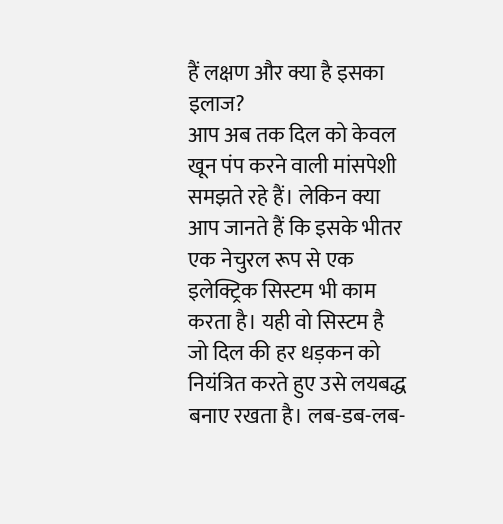हैं लक्षण और क्या है इसका इलाज?
आप अब तक दिल को केवल खून पंप करने वाली मांसपेशी समझते रहे हैं। लेकिन क्या आप जानते हैं कि इसके भीतर एक नेचुरल रूप से एक इलेक्ट्रिक सिस्टम भी काम करता है। यही वो सिस्टम है जो दिल की हर धड़कन को नियंत्रित करते हुए उसे लयबद्ध बनाए रखता है। लब-डब-लब-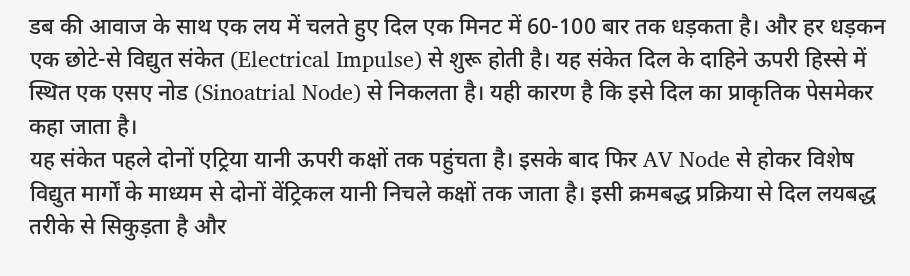डब की आवाज के साथ एक लय में चलते हुए दिल एक मिनट में 60-100 बार तक धड़कता है। और हर धड़कन एक छोटे-से विद्युत संकेत (Electrical Impulse) से शुरू होती है। यह संकेत दिल के दाहिने ऊपरी हिस्से में स्थित एक एसए नोड (Sinoatrial Node) से निकलता है। यही कारण है कि इसे दिल का प्राकृतिक पेसमेकर कहा जाता है।
यह संकेत पहले दोनों एट्रिया यानी ऊपरी कक्षों तक पहुंचता है। इसके बाद फिर AV Node से होकर विशेष विद्युत मार्गों के माध्यम से दोनों वेंट्रिकल यानी निचले कक्षों तक जाता है। इसी क्रमबद्ध प्रक्रिया से दिल लयबद्ध तरीके से सिकुड़ता है और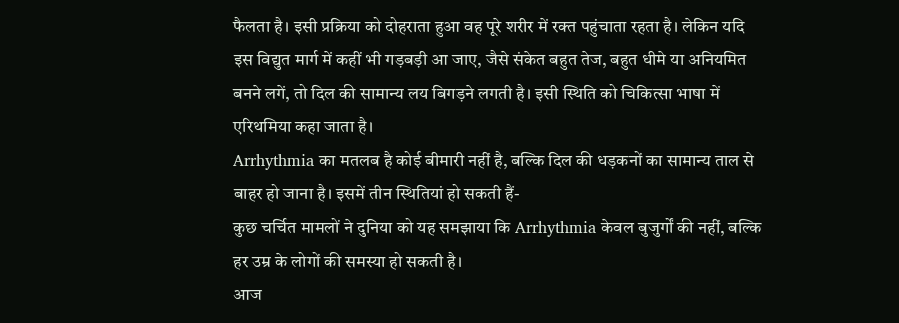फैलता है। इसी प्रक्रिया को दोहराता हुआ वह पूरे शरीर में रक्त पहुंचाता रहता है। लेकिन यदि इस विद्युत मार्ग में कहीं भी गड़बड़ी आ जाए, जैसे संकेत बहुत तेज, बहुत धीमे या अनियमित बनने लगें, तो दिल की सामान्य लय बिगड़ने लगती है। इसी स्थिति को चिकित्सा भाषा में एरिथमिया कहा जाता है।
Arrhythmia का मतलब है कोई बीमारी नहीं है, बल्कि दिल की धड़कनों का सामान्य ताल से बाहर हो जाना है। इसमें तीन स्थितियां हो सकती हैं-
कुछ चर्चित मामलों ने दुनिया को यह समझाया कि Arrhythmia केवल बुजुर्गों की नहीं, बल्कि हर उम्र के लोगों की समस्या हो सकती है।
आज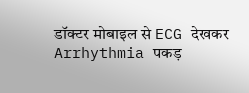डॉक्टर मोबाइल से ECG देखकर Arrhythmia पकड़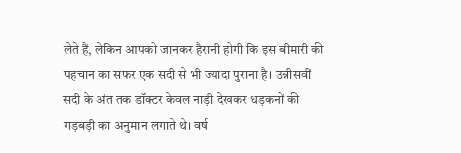लेते हैं, लेकिन आपको जानकर हैरानी होगी कि इस बीमारी की पहचान का सफर एक सदी से भी ज्यादा पुराना है। उन्नीसवीं सदी के अंत तक डॉक्टर केवल नाड़ी देखकर धड़कनों की गड़बड़ी का अनुमान लगाते थे। वर्ष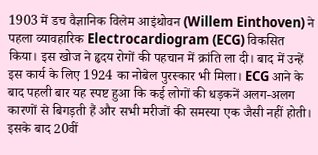1903 में डच वैज्ञानिक विलेम आइंथोवन (Willem Einthoven) ने पहला व्यावहारिक Electrocardiogram (ECG) विकसित किया। इस खोज ने हृदय रोगों की पहचान में क्रांति ला दी। बाद में उन्हें इस कार्य के लिए 1924 का नोबेल पुरस्कार भी मिला। ECG आने के बाद पहली बार यह स्पष्ट हुआ कि कई लोगों की धड़कनें अलग-अलग कारणों से बिगड़ती हैं और सभी मरीजों की समस्या एक जैसी नहीं होती। इसके बाद 20वीं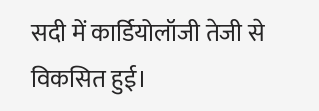सदी में कार्डियोलॉजी तेजी से विकसित हुई।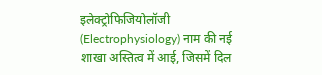इलेक्ट्रोफिजियोलॉजी (Electrophysiology) नाम की नई शाखा अस्तित्व में आई, जिसमें दिल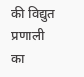की विद्युत प्रणाली का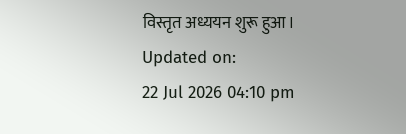विस्तृत अध्ययन शुरू हुआ।
Updated on:
22 Jul 2026 04:10 pm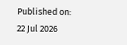Published on:
22 Jul 2026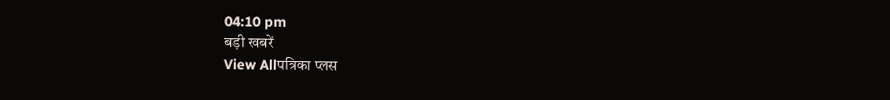04:10 pm
बड़ी खबरें
View Allपत्रिका प्लस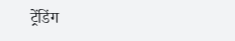ट्रेंडिंग